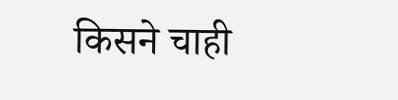किसने चाही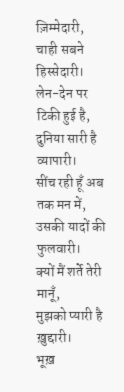ज़िम्मेदारी,
चाही सबने हिस्सेदारी।
लेन-देन पर टिकी हुई है,
दुनिया सारी है व्यापारी।
सींच रही हूँ अब तक मन में,
उसकी यादों की फुलवारी।
क्यों मैं शर्ते तेरी मानूँ,
मुझको प्यारी है ख़ुद्दारी।
भूख़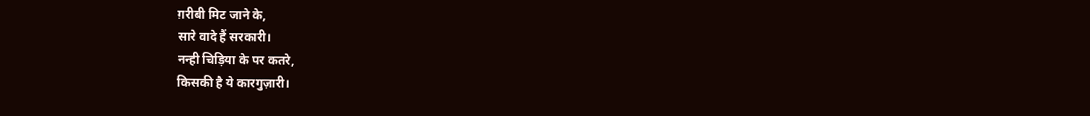ग़रीबी मिट जाने के,
सारे वादे हैं सरकारी।
नन्ही चिड़िया के पर कतरे,
किसकी है ये कारगुज़ारी।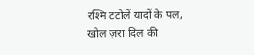रश्मि टटोलें यादों के पल,
खोल ज़रा दिल की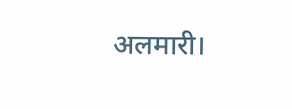अलमारी।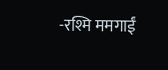-रश्मि ममगाईं